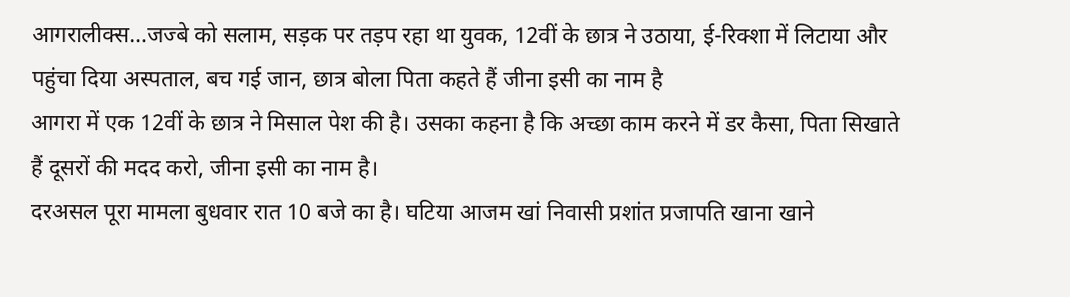आगरालीक्स…जज्बे को सलाम, सड़क पर तड़प रहा था युवक, 12वीं के छात्र ने उठाया, ई-रिक्शा में लिटाया और पहुंचा दिया अस्पताल, बच गई जान, छात्र बोला पिता कहते हैं जीना इसी का नाम है
आगरा में एक 12वीं के छात्र ने मिसाल पेश की है। उसका कहना है कि अच्छा काम करने में डर कैसा, पिता सिखाते हैं दूसरों की मदद करो, जीना इसी का नाम है।
दरअसल पूरा मामला बुधवार रात 10 बजे का है। घटिया आजम खां निवासी प्रशांत प्रजापति खाना खाने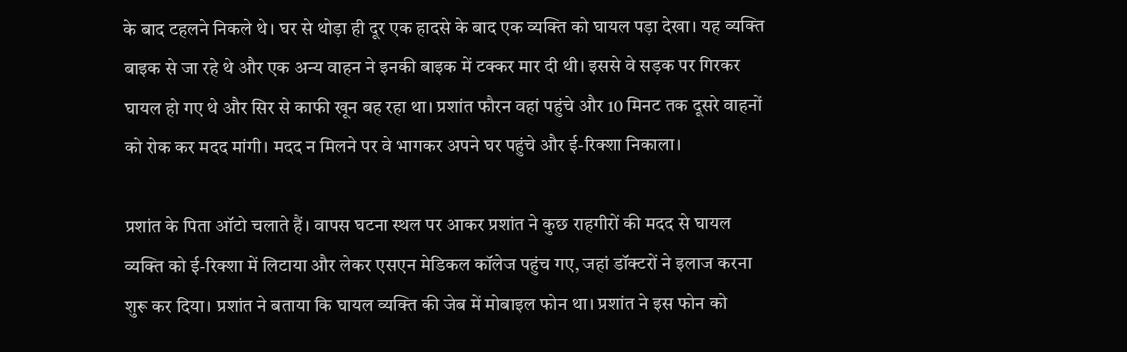के बाद टहलने निकले थे। घर से थोड़ा ही दूर एक हादसे के बाद एक व्यक्ति को घायल पड़ा देखा। यह व्यक्ति बाइक से जा रहे थे और एक अन्य वाहन ने इनकी बाइक में टक्कर मार दी थी। इससे वे सड़क पर गिरकर घायल हो गए थे और सिर से काफी खून बह रहा था। प्रशांत फौरन वहां पहुंचे और 10 मिनट तक दूसरे वाहनों को रोक कर मदद मांगी। मदद न मिलने पर वे भागकर अपने घर पहुंचे और ई-रिक्शा निकाला।

प्रशांत के पिता ऑटो चलाते हैं। वापस घटना स्थल पर आकर प्रशांत ने कुछ राहगीरों की मदद से घायल व्यक्ति को ई-रिक्शा में लिटाया और लेकर एसएन मेडिकल कॉलेज पहुंच गए, जहां डॉक्टरों ने इलाज करना शुरू कर दिया। प्रशांत ने बताया कि घायल व्यक्ति की जेब में मोबाइल फोन था। प्रशांत ने इस फोन को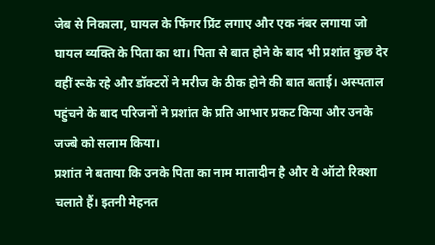जेब से निकाला, घायल के फिंगर प्रिंट लगाए और एक नंबर लगाया जो घायल व्यक्ति के पिता का था। पिता से बात होने के बाद भी प्रशांत कुछ देर वहीं रूके रहे और डॉक्टरों ने मरीज के ठीक होने की बात बताई। अस्पताल पहुंचने के बाद परिजनों ने प्रशांत के प्रति आभार प्रकट किया और उनके जज्बे को सलाम किया।
प्रशांत ने बताया कि उनके पिता का नाम मातादीन है और वे ऑटो रिक्शा चलाते हैं। इतनी मेहनत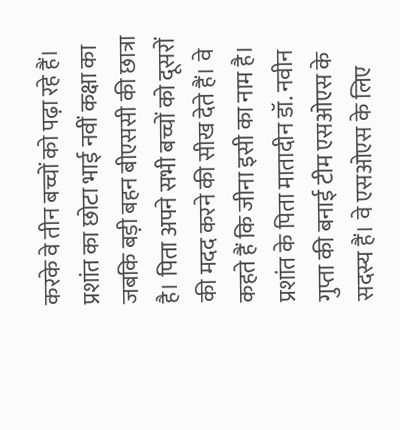करके वे तीन बच्चों को पढ़ा रहे हैं। प्रशांत का छोटा भाई नवीं कक्षा का जबकि बड़ी बहन बीएससी की छात्रा है। पिता अपने सभी बच्चों को दूसरों की मदद करने की सीख देते हैं। वे कहते हैं कि जीना इसी का नाम है। प्रशांत के पिता मातादीन डॉ. नवीन गुप्ता की बनाई टीम एसओएस के सदस्य हैं। वे एसओएस के लिए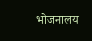भोजनालय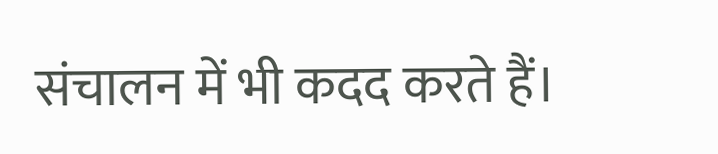संचालन में भी कदद करते हैं।